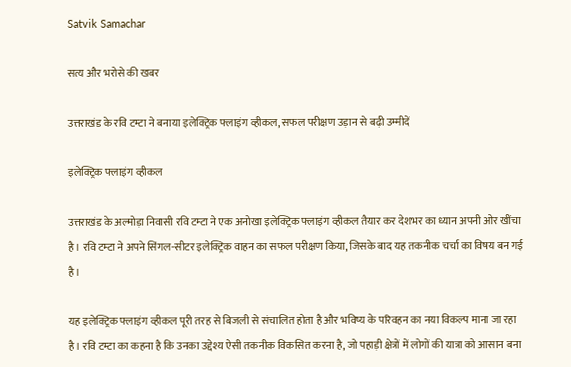Satvik Samachar

सत्य और भरोसे की खबर

उत्तराखंड के रवि टम्टा ने बनाया इलेक्ट्रिक फ्लाइंग व्हीकल, सफल परीक्षण उड़ान से बढ़ी उम्मीदें

इलेक्ट्रिक फ्लाइंग व्हीकल

उत्तराखंड के अल्मोड़ा निवासी रवि टम्टा ने एक अनोखा इलेक्ट्रिक फ्लाइंग व्हीकल तैयार कर देशभर का ध्यान अपनी ओर खींचा है। रवि टम्टा ने अपने सिंगल-सीटर इलेक्ट्रिक वाहन का सफल परीक्षण किया, जिसके बाद यह तकनीक चर्चा का विषय बन गई है।

यह इलेक्ट्रिक फ्लाइंग व्हीकल पूरी तरह से बिजली से संचालित होता है और भविष्य के परिवहन का नया विकल्प माना जा रहा है। रवि टम्टा का कहना है कि उनका उद्देश्य ऐसी तकनीक विकसित करना है, जो पहाड़ी क्षेत्रों में लोगों की यात्रा को आसान बना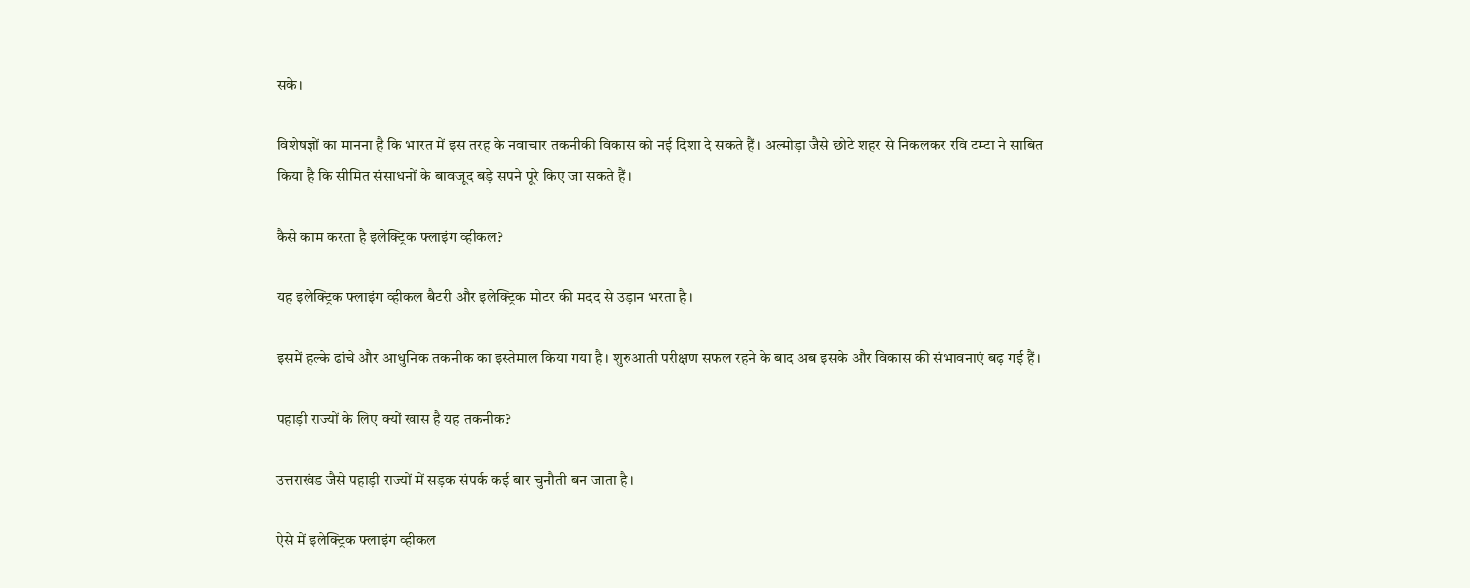सके।

विशेषज्ञों का मानना है कि भारत में इस तरह के नवाचार तकनीकी विकास को नई दिशा दे सकते हैं। अल्मोड़ा जैसे छोटे शहर से निकलकर रवि टम्टा ने साबित किया है कि सीमित संसाधनों के बावजूद बड़े सपने पूरे किए जा सकते हैं।

कैसे काम करता है इलेक्ट्रिक फ्लाइंग व्हीकल?

यह इलेक्ट्रिक फ्लाइंग व्हीकल बैटरी और इलेक्ट्रिक मोटर की मदद से उड़ान भरता है।

इसमें हल्के ढांचे और आधुनिक तकनीक का इस्तेमाल किया गया है। शुरुआती परीक्षण सफल रहने के बाद अब इसके और विकास की संभावनाएं बढ़ गई हैं।

पहाड़ी राज्यों के लिए क्यों खास है यह तकनीक?

उत्तराखंड जैसे पहाड़ी राज्यों में सड़क संपर्क कई बार चुनौती बन जाता है।

ऐसे में इलेक्ट्रिक फ्लाइंग व्हीकल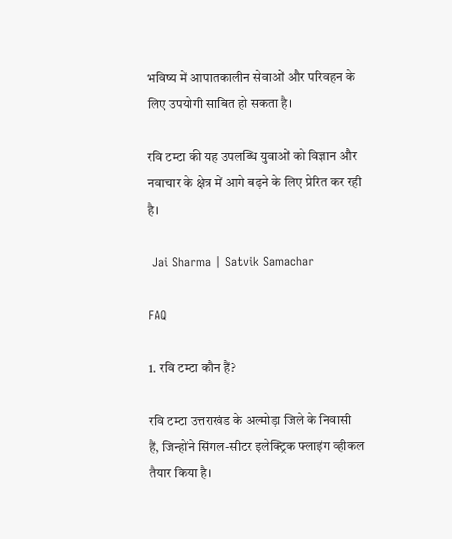भविष्य में आपातकालीन सेवाओं और परिवहन के लिए उपयोगी साबित हो सकता है।

रवि टम्टा की यह उपलब्धि युवाओं को विज्ञान और नवाचार के क्षेत्र में आगे बढ़ने के लिए प्रेरित कर रही है।

 Jai Sharma | Satvik Samachar

FAQ

1. रवि टम्टा कौन हैं?

रवि टम्टा उत्तराखंड के अल्मोड़ा जिले के निवासी हैं, जिन्होंने सिंगल-सीटर इलेक्ट्रिक फ्लाइंग व्हीकल तैयार किया है।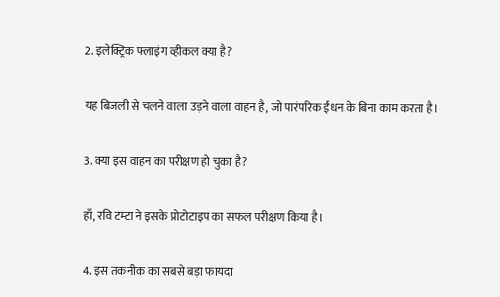2. इलेक्ट्रिक फ्लाइंग व्हीकल क्या है?

यह बिजली से चलने वाला उड़ने वाला वाहन है, जो पारंपरिक ईंधन के बिना काम करता है।

3. क्या इस वाहन का परीक्षण हो चुका है?

हाँ, रवि टम्टा ने इसके प्रोटोटाइप का सफल परीक्षण किया है।

4. इस तकनीक का सबसे बड़ा फायदा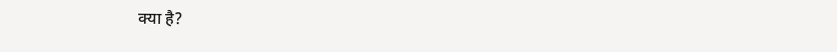क्या है?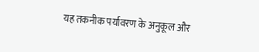यह तकनीक पर्यावरण के अनुकूल और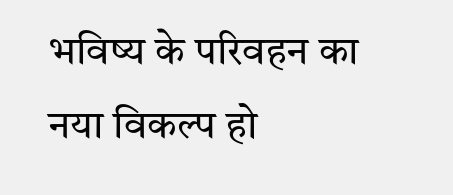भविष्य के परिवहन का नया विकल्प हो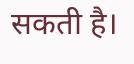सकती है।